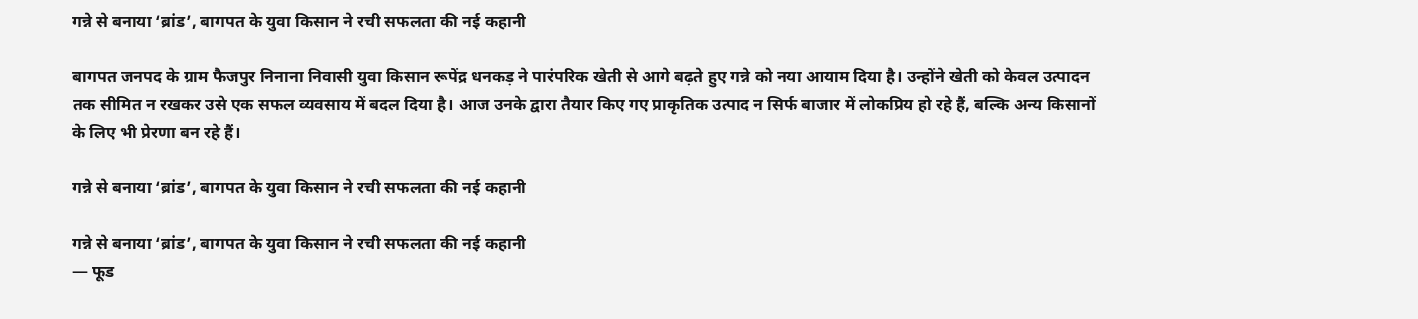गन्ने से बनाया ‘ब्रांड’, बागपत के युवा किसान ने रची सफलता की नई कहानी

बागपत जनपद के ग्राम फैजपुर निनाना निवासी युवा किसान रूपेंद्र धनकड़ ने पारंपरिक खेती से आगे बढ़ते हुए गन्ने को नया आयाम दिया है। उन्होंने खेती को केवल उत्पादन तक सीमित न रखकर उसे एक सफल व्यवसाय में बदल दिया है। आज उनके द्वारा तैयार किए गए प्राकृतिक उत्पाद न सिर्फ बाजार में लोकप्रिय हो रहे हैं, बल्कि अन्य किसानों के लिए भी प्रेरणा बन रहे हैं।

गन्ने से बनाया ‘ब्रांड’, बागपत के युवा किसान ने रची सफलता की नई कहानी

गन्ने से बनाया ‘ब्रांड’, बागपत के युवा किसान ने रची सफलता की नई कहानी
— फूड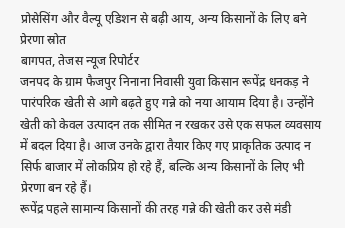प्रोसेसिंग और वैल्यू एडिशन से बढ़ी आय, अन्य किसानों के लिए बने प्रेरणा स्रोत
बागपत, तेजस न्यूज रिपोर्टर
जनपद के ग्राम फैजपुर निनाना निवासी युवा किसान रूपेंद्र धनकड़ ने पारंपरिक खेती से आगे बढ़ते हुए गन्ने को नया आयाम दिया है। उन्होंने खेती को केवल उत्पादन तक सीमित न रखकर उसे एक सफल व्यवसाय में बदल दिया है। आज उनके द्वारा तैयार किए गए प्राकृतिक उत्पाद न सिर्फ बाजार में लोकप्रिय हो रहे हैं, बल्कि अन्य किसानों के लिए भी प्रेरणा बन रहे हैं।
रूपेंद्र पहले सामान्य किसानों की तरह गन्ने की खेती कर उसे मंडी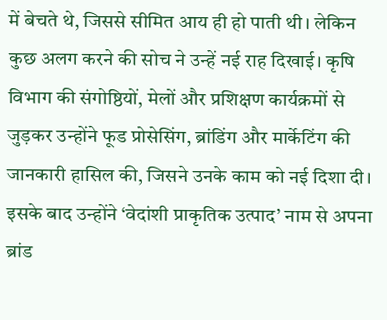में बेचते थे, जिससे सीमित आय ही हो पाती थी। लेकिन कुछ अलग करने की सोच ने उन्हें नई राह दिखाई। कृषि विभाग की संगोष्ठियों, मेलों और प्रशिक्षण कार्यक्रमों से जुड़कर उन्होंने फूड प्रोसेसिंग, ब्रांडिंग और मार्केटिंग की जानकारी हासिल की, जिसने उनके काम को नई दिशा दी। इसके बाद उन्होंने ‘वेदांशी प्राकृतिक उत्पाद’ नाम से अपना ब्रांड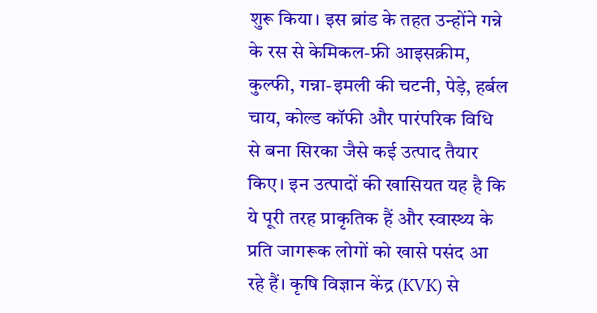शुरू किया। इस ब्रांड के तहत उन्होंने गन्ने के रस से केमिकल-फ्री आइसक्रीम, कुल्फी, गन्ना-इमली की चटनी, पेड़े, हर्बल चाय, कोल्ड कॉफी और पारंपरिक विधि से बना सिरका जैसे कई उत्पाद तैयार किए। इन उत्पादों की खासियत यह है कि ये पूरी तरह प्राकृतिक हैं और स्वास्थ्य के प्रति जागरूक लोगों को खासे पसंद आ रहे हैं। कृषि विज्ञान केंद्र (KVK) से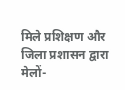मिले प्रशिक्षण और जिला प्रशासन द्वारा मेलों-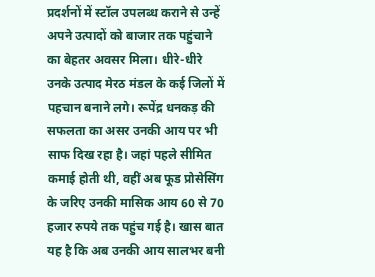प्रदर्शनों में स्टॉल उपलब्ध कराने से उन्हें अपने उत्पादों को बाजार तक पहुंचाने का बेहतर अवसर मिला। धीरे-धीरे उनके उत्पाद मेरठ मंडल के कई जिलों में पहचान बनाने लगे। रूपेंद्र धनकड़ की सफलता का असर उनकी आय पर भी साफ दिख रहा है। जहां पहले सीमित कमाई होती थी, वहीं अब फूड प्रोसेसिंग के जरिए उनकी मासिक आय 60 से 70 हजार रुपये तक पहुंच गई है। खास बात यह है कि अब उनकी आय सालभर बनी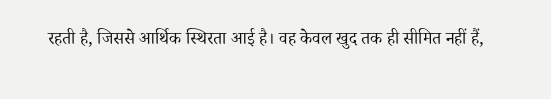रहती है, जिससे आर्थिक स्थिरता आई है। वह केवल खुद तक ही सीमित नहीं हैं,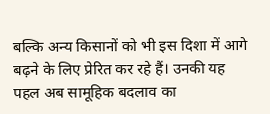बल्कि अन्य किसानों को भी इस दिशा में आगे बढ़ने के लिए प्रेरित कर रहे हैं। उनकी यह पहल अब सामूहिक बदलाव का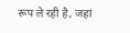रूप ले रही है, जहां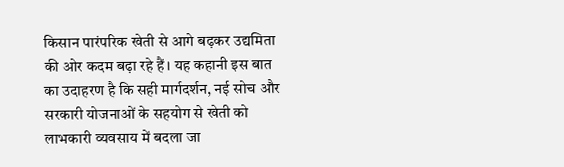किसान पारंपरिक खेती से आगे बढ़कर उद्यमिता की ओर कदम बढ़ा रहे हैं। यह कहानी इस बात का उदाहरण है कि सही मार्गदर्शन, नई सोच और सरकारी योजनाओं के सहयोग से खेती को लाभकारी व्यवसाय में बदला जा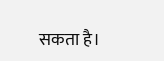सकता है।